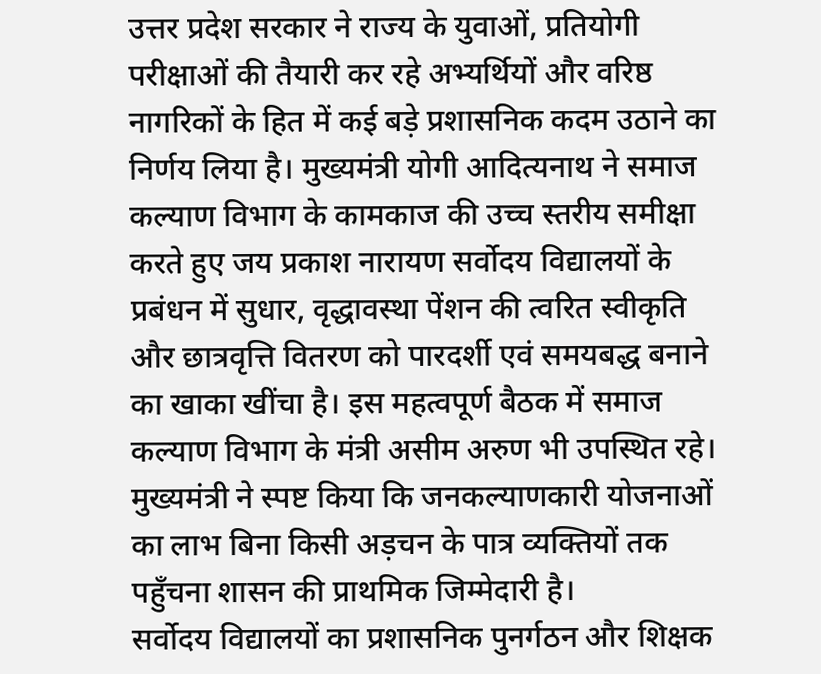उत्तर प्रदेश सरकार ने राज्य के युवाओं, प्रतियोगी परीक्षाओं की तैयारी कर रहे अभ्यर्थियों और वरिष्ठ नागरिकों के हित में कई बड़े प्रशासनिक कदम उठाने का निर्णय लिया है। मुख्यमंत्री योगी आदित्यनाथ ने समाज कल्याण विभाग के कामकाज की उच्च स्तरीय समीक्षा करते हुए जय प्रकाश नारायण सर्वोदय विद्यालयों के प्रबंधन में सुधार, वृद्धावस्था पेंशन की त्वरित स्वीकृति और छात्रवृत्ति वितरण को पारदर्शी एवं समयबद्ध बनाने का खाका खींचा है। इस महत्वपूर्ण बैठक में समाज कल्याण विभाग के मंत्री असीम अरुण भी उपस्थित रहे। मुख्यमंत्री ने स्पष्ट किया कि जनकल्याणकारी योजनाओं का लाभ बिना किसी अड़चन के पात्र व्यक्तियों तक पहुँचना शासन की प्राथमिक जिम्मेदारी है।
सर्वोदय विद्यालयों का प्रशासनिक पुनर्गठन और शिक्षक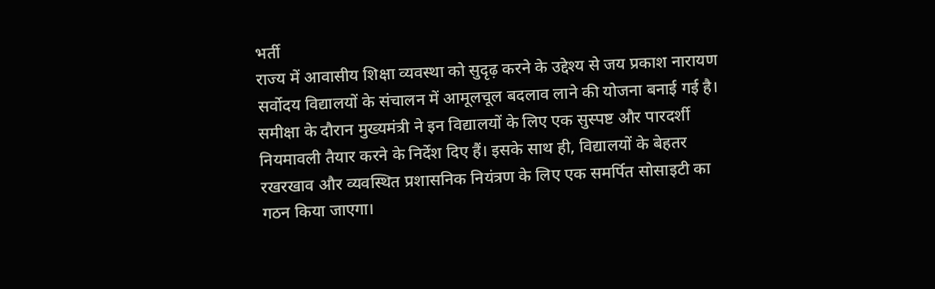भर्ती
राज्य में आवासीय शिक्षा व्यवस्था को सुदृढ़ करने के उद्देश्य से जय प्रकाश नारायण सर्वोदय विद्यालयों के संचालन में आमूलचूल बदलाव लाने की योजना बनाई गई है। समीक्षा के दौरान मुख्यमंत्री ने इन विद्यालयों के लिए एक सुस्पष्ट और पारदर्शी नियमावली तैयार करने के निर्देश दिए हैं। इसके साथ ही, विद्यालयों के बेहतर रखरखाव और व्यवस्थित प्रशासनिक नियंत्रण के लिए एक समर्पित सोसाइटी का गठन किया जाएगा।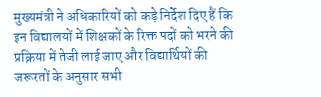मुख्यमंत्री ने अधिकारियों को कड़े निर्देश दिए हैं कि इन विद्यालयों में शिक्षकों के रिक्त पदों को भरने की प्रक्रिया में तेजी लाई जाए और विद्यार्थियों की जरूरतों के अनुसार सभी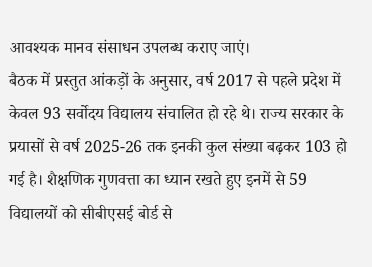आवश्यक मानव संसाधन उपलब्ध कराए जाएं।
बैठक में प्रस्तुत आंकड़ों के अनुसार, वर्ष 2017 से पहले प्रदेश में केवल 93 सर्वोदय विद्यालय संचालित हो रहे थे। राज्य सरकार के प्रयासों से वर्ष 2025-26 तक इनकी कुल संख्या बढ़कर 103 हो गई है। शैक्षणिक गुणवत्ता का ध्यान रखते हुए इनमें से 59 विद्यालयों को सीबीएसई बोर्ड से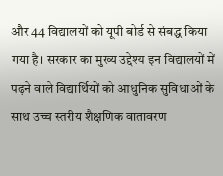और 44 विद्यालयों को यूपी बोर्ड से संबद्ध किया गया है। सरकार का मुख्य उद्देश्य इन विद्यालयों में पढ़ने वाले विद्यार्थियों को आधुनिक सुविधाओं के साथ उच्च स्तरीय शैक्षणिक वातावरण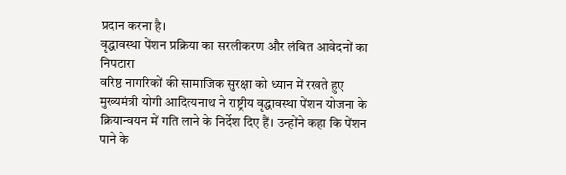प्रदान करना है।
वृद्धावस्था पेंशन प्रक्रिया का सरलीकरण और लंबित आवेदनों का निपटारा
वरिष्ठ नागरिकों की सामाजिक सुरक्षा को ध्यान में रखते हुए मुख्यमंत्री योगी आदित्यनाथ ने राष्ट्रीय वृद्धावस्था पेंशन योजना के क्रियान्वयन में गति लाने के निर्देश दिए हैं। उन्होंने कहा कि पेंशन पाने के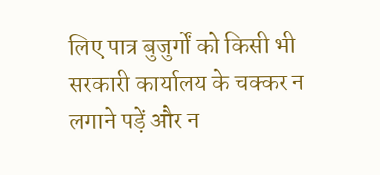लिए पात्र बुजुर्गों को किसी भी सरकारी कार्यालय के चक्कर न लगाने पड़ें और न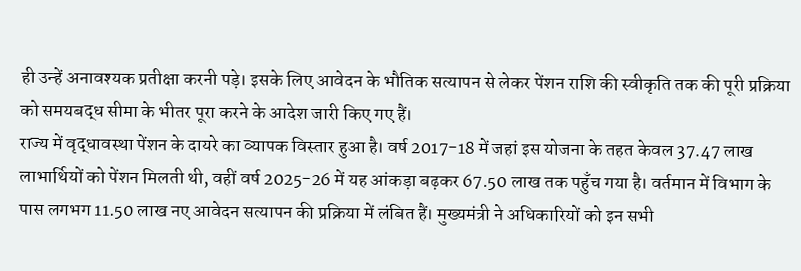ही उन्हें अनावश्यक प्रतीक्षा करनी पड़े। इसके लिए आवेदन के भौतिक सत्यापन से लेकर पेंशन राशि की स्वीकृति तक की पूरी प्रक्रिया को समयबद्ध सीमा के भीतर पूरा करने के आदेश जारी किए गए हैं।
राज्य में वृद्धावस्था पेंशन के दायरे का व्यापक विस्तार हुआ है। वर्ष 2017-18 में जहां इस योजना के तहत केवल 37.47 लाख लाभार्थियों को पेंशन मिलती थी, वहीं वर्ष 2025-26 में यह आंकड़ा बढ़कर 67.50 लाख तक पहुँच गया है। वर्तमान में विभाग के पास लगभग 11.50 लाख नए आवेदन सत्यापन की प्रक्रिया में लंबित हैं। मुख्यमंत्री ने अधिकारियों को इन सभी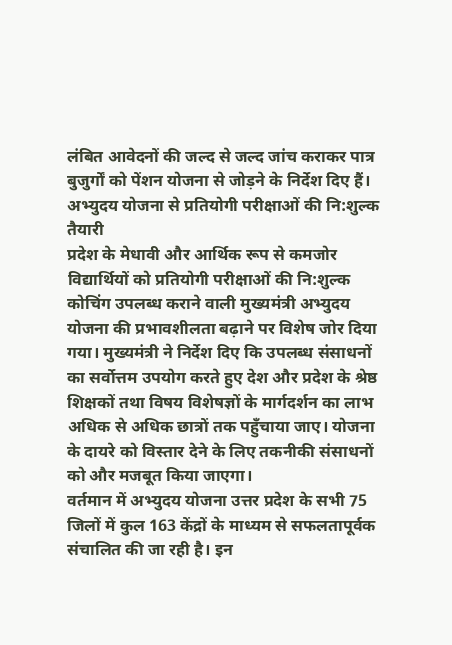लंबित आवेदनों की जल्द से जल्द जांच कराकर पात्र बुजुर्गों को पेंशन योजना से जोड़ने के निर्देश दिए हैं।
अभ्युदय योजना से प्रतियोगी परीक्षाओं की नि:शुल्क तैयारी
प्रदेश के मेधावी और आर्थिक रूप से कमजोर विद्यार्थियों को प्रतियोगी परीक्षाओं की नि:शुल्क कोचिंग उपलब्ध कराने वाली मुख्यमंत्री अभ्युदय योजना की प्रभावशीलता बढ़ाने पर विशेष जोर दिया गया। मुख्यमंत्री ने निर्देश दिए कि उपलब्ध संसाधनों का सर्वोत्तम उपयोग करते हुए देश और प्रदेश के श्रेष्ठ शिक्षकों तथा विषय विशेषज्ञों के मार्गदर्शन का लाभ अधिक से अधिक छात्रों तक पहुँचाया जाए। योजना के दायरे को विस्तार देने के लिए तकनीकी संसाधनों को और मजबूत किया जाएगा।
वर्तमान में अभ्युदय योजना उत्तर प्रदेश के सभी 75 जिलों में कुल 163 केंद्रों के माध्यम से सफलतापूर्वक संचालित की जा रही है। इन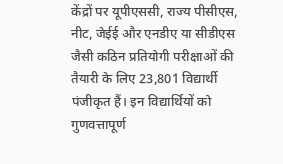केंद्रों पर यूपीएससी, राज्य पीसीएस, नीट, जेईई और एनडीए या सीडीएस जैसी कठिन प्रतियोगी परीक्षाओं की तैयारी के लिए 23,801 विद्यार्थी पंजीकृत हैं। इन विद्यार्थियों को गुणवत्तापूर्ण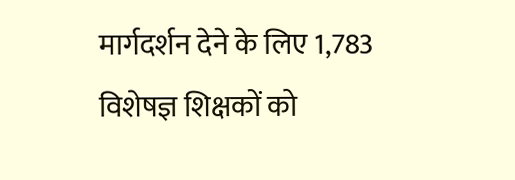मार्गदर्शन देने के लिए 1,783 विशेषज्ञ शिक्षकों को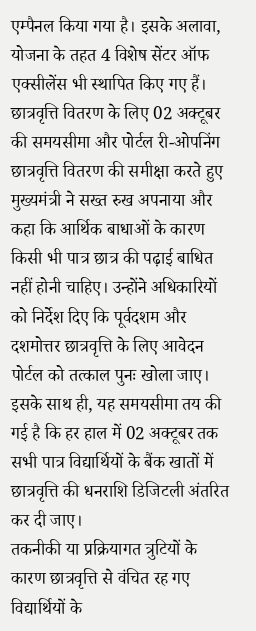एम्पैनल किया गया है। इसके अलावा, योजना के तहत 4 विशेष सेंटर ऑफ एक्सीलेंस भी स्थापित किए गए हैं।
छात्रवृत्ति वितरण के लिए 02 अक्टूबर की समयसीमा और पोर्टल री-ओपनिंग
छात्रवृत्ति वितरण की समीक्षा करते हुए मुख्यमंत्री ने सख्त रुख अपनाया और कहा कि आर्थिक बाधाओं के कारण किसी भी पात्र छात्र की पढ़ाई बाधित नहीं होनी चाहिए। उन्होंने अधिकारियों को निर्देश दिए कि पूर्वदशम और दशमोत्तर छात्रवृत्ति के लिए आवेदन पोर्टल को तत्काल पुनः खोला जाए। इसके साथ ही, यह समयसीमा तय की गई है कि हर हाल में 02 अक्टूबर तक सभी पात्र विद्यार्थियों के बैंक खातों में छात्रवृत्ति की धनराशि डिजिटली अंतरित कर दी जाए।
तकनीकी या प्रक्रियागत त्रुटियों के कारण छात्रवृत्ति से वंचित रह गए विद्यार्थियों के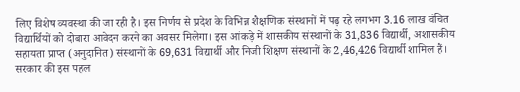लिए विशेष व्यवस्था की जा रही है। इस निर्णय से प्रदेश के विभिन्न शैक्षणिक संस्थानों में पढ़ रहे लगभग 3.16 लाख वंचित विद्यार्थियों को दोबारा आवेदन करने का अवसर मिलेगा। इस आंकड़े में शासकीय संस्थानों के 31,836 विद्यार्थी, अशासकीय सहायता प्राप्त (अनुदानित) संस्थानों के 69,631 विद्यार्थी और निजी शिक्षण संस्थानों के 2,46,426 विद्यार्थी शामिल हैं। सरकार की इस पहल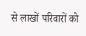से लाखों परिवारों को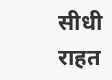सीधी राहत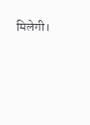मिलेगी।